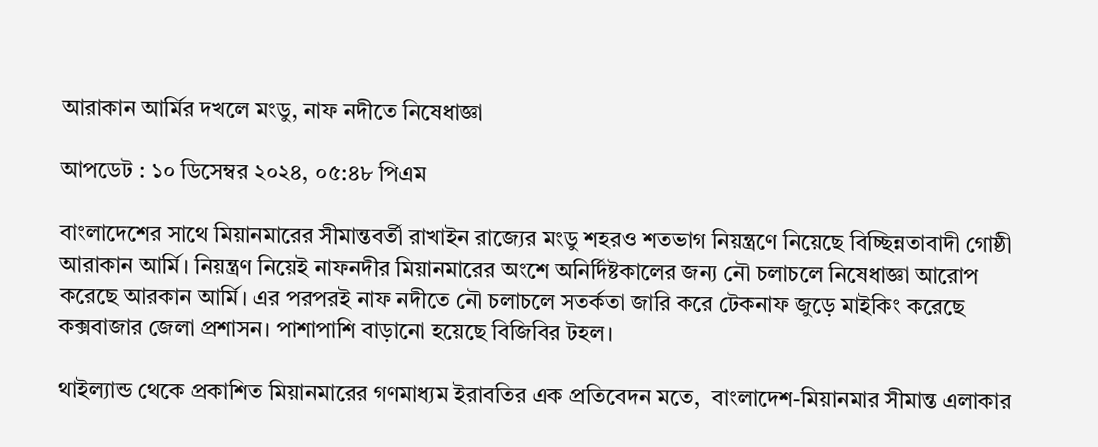আরাকান আর্মির দখলে মংডু, নাফ নদীতে নিষেধাজ্ঞা

আপডেট : ১০ ডিসেম্বর ২০২৪, ০৫:৪৮ পিএম

বাংলাদেশের সাথে মিয়ানমারের সীমান্তবর্তী রাখাইন রাজ্যের মংডু শহরও শতভাগ নিয়ন্ত্রণে নিয়েছে বিচ্ছিন্নতাবাদী গোষ্ঠী আরাকান আর্মি। নিয়ন্ত্রণ নিয়েই নাফনদীর মিয়ানমারের অংশে অনির্দিষ্টকালের জন্য নৌ চলাচলে নিষেধাজ্ঞা আরোপ করেছে আরকান আর্মি। এর পরপরই নাফ নদীতে নৌ চলাচলে সতর্কতা জারি করে টেকনাফ জুড়ে মাইকিং করেছে কক্সবাজার জেলা প্রশাসন। পাশাপাশি বাড়ানো হয়েছে বিজিবির টহল।

থাইল্যান্ড থেকে প্রকাশিত মিয়ানমারের গণমাধ্যম ইরাবতির এক প্রতিবেদন মতে,  বাংলাদেশ-মিয়ানমার সীমান্ত এলাকার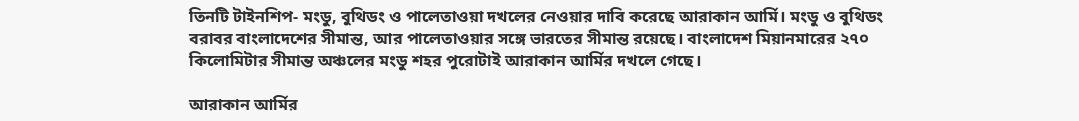তিনটি টাইনশিপ- মংডু, বুথিডং ও পালেতাওয়া দখলের নেওয়ার দাবি করেছে আরাকান আর্মি। মংডু ও বুথিডং বরাবর বাংলাদেশের সীমান্ত, আর পালেতাওয়ার সঙ্গে ভারতের সীমান্ত রয়েছে। বাংলাদেশ মিয়ানমারের ২৭০ কিলোমিটার সীমান্ত অঞ্চলের মংডু শহর পুরোটাই আরাকান আর্মির দখলে গেছে।

আরাকান আর্মির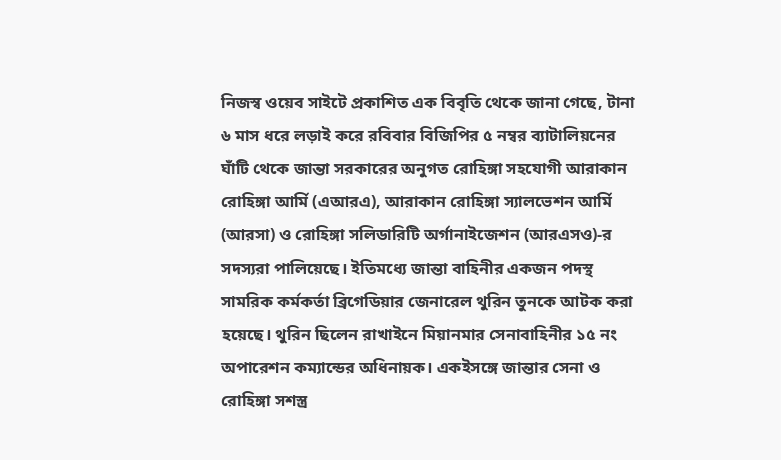নিজস্ব ওয়েব সাইটে প্রকাশিত এক বিবৃতি থেকে জানা গেছে, টানা ৬ মাস ধরে লড়াই করে রবিবার বিজিপির ৫ নম্বর ব্যাটালিয়নের ঘাঁটি থেকে জান্তা সরকারের অনুগত রোহিঙ্গা সহযোগী আরাকান রোহিঙ্গা আর্মি (এআরএ), আরাকান রোহিঙ্গা স্যালভেশন আর্মি (আরসা) ও রোহিঙ্গা সলিডারিটি অর্গানাইজেশন (আরএসও)-র সদস্যরা পালিয়েছে। ইতিমধ্যে জান্তা বাহিনীর একজন পদস্থ সামরিক কর্মকর্তা ব্রিগেডিয়ার জেনারেল থুরিন তুনকে আটক করা হয়েছে। থুরিন ছিলেন রাখাইনে মিয়ানমার সেনাবাহিনীর ১৫ নং অপারেশন কম্যান্ডের অধিনায়ক। একইসঙ্গে জান্তার সেনা ও রোহিঙ্গা সশস্ত্র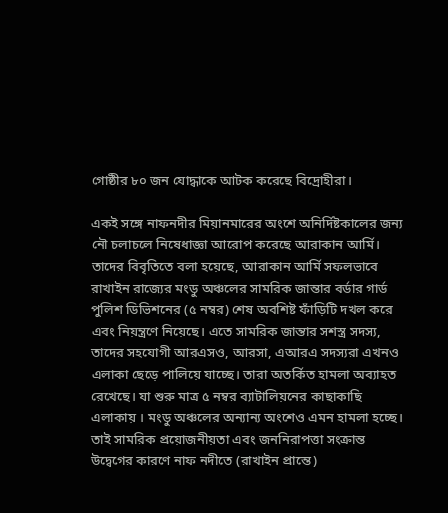গোষ্ঠীর ৮০ জন যোদ্ধাকে আটক করেছে বিদ্রোহীরা।

একই সঙ্গে নাফনদীর মিয়ানমারের অংশে অনির্দিষ্টকালের জন্য নৌ চলাচলে নিষেধাজ্ঞা আরোপ করেছে আরাকান আর্মি। তাদের বিবৃতিতে বলা হয়েছে, আরাকান আর্মি সফলভাবে রাখাইন রাজ্যের মংডু অঞ্চলের সামরিক জান্তার বর্ডার গার্ড পুলিশ ডিভিশনের (৫ নম্বর) শেষ অবশিষ্ট ফাঁড়িটি দখল করে এবং নিয়ন্ত্রণে নিয়েছে। এতে সামরিক জান্তার সশস্ত্র সদস্য, তাদের সহযোগী আরএসও, আরসা, এআরএ সদস্যরা এখনও এলাকা ছেড়ে পালিয়ে যাচ্ছে। তারা অতর্কিত হামলা অব্যাহত রেখেছে। যা শুরু মাত্র ৫ নম্বর ব্যাটালিয়নের কাছাকাছি এলাকায় । মংডু অঞ্চলের অন্যান্য অংশেও এমন হামলা হচ্ছে। তাই সামরিক প্রয়োজনীয়তা এবং জননিরাপত্তা সংক্রান্ত উদ্বেগের কারণে নাফ নদীতে (রাখাইন প্রান্তে)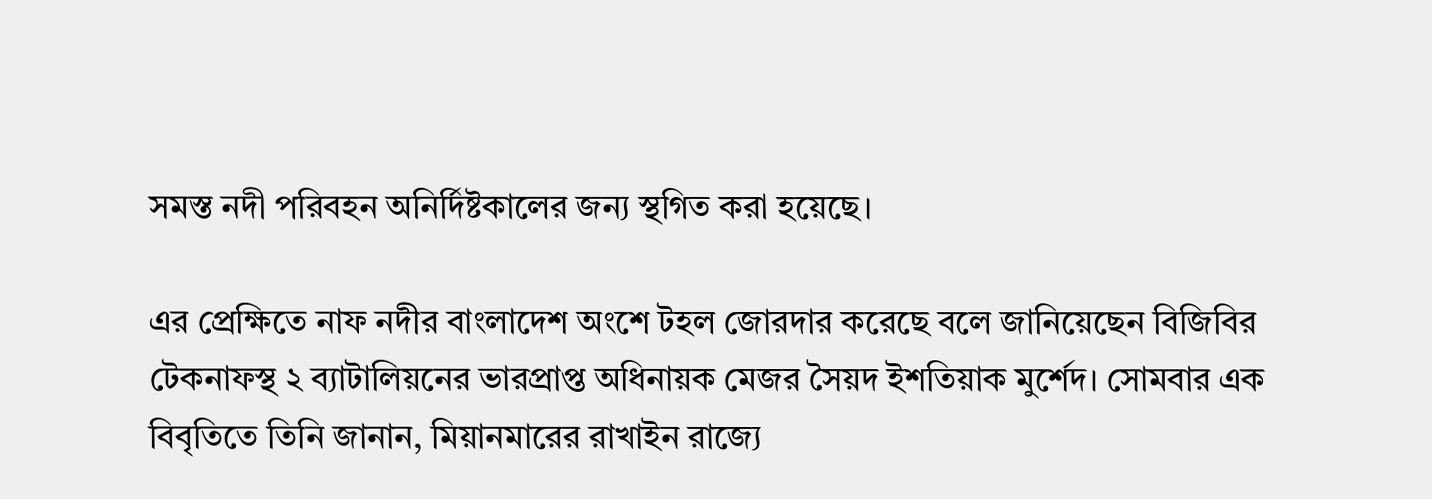সমস্ত নদী পরিবহন অনির্দিষ্টকালের জন্য স্থগিত করা হয়েছে।

এর প্রেক্ষিতে নাফ নদীর বাংলাদেশ অংশে টহল জোরদার করেছে বলে জানিয়েছেন বিজিবির টেকনাফস্থ ২ ব্যাটালিয়নের ভারপ্রাপ্ত অধিনায়ক মেজর সৈয়দ ইশতিয়াক মুর্শেদ। সোমবার এক বিবৃতিতে তিনি জানান, মিয়ানমারের রাখাইন রাজ্যে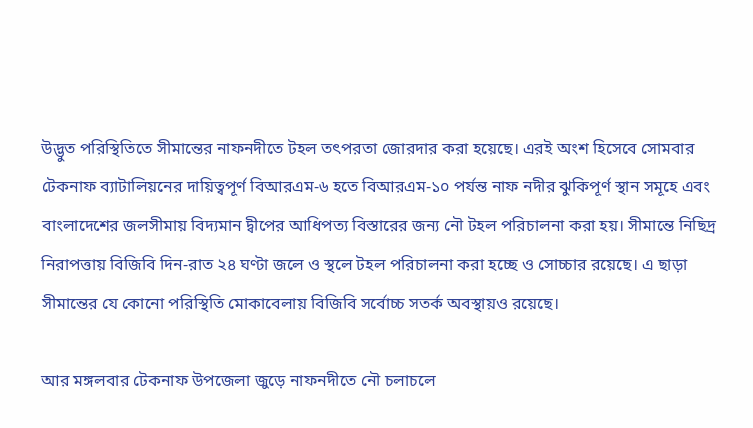উদ্ভুত পরিস্থিতিতে সীমান্তের নাফনদীতে টহল তৎপরতা জোরদার করা হয়েছে। এরই অংশ হিসেবে সোমবার টেকনাফ ব্যাটালিয়নের দায়িত্বপূর্ণ বিআরএম-৬ হতে বিআরএম-১০ পর্যন্ত নাফ নদীর ঝুকিপূর্ণ স্থান সমূহে এবং বাংলাদেশের জলসীমায় বিদ্যমান দ্বীপের আধিপত্য বিস্তারের জন্য নৌ টহল পরিচালনা করা হয়। সীমান্তে নিছিদ্র নিরাপত্তায় বিজিবি দিন-রাত ২৪ ঘণ্টা জলে ও স্থলে টহল পরিচালনা করা হচ্ছে ও সোচ্চার রয়েছে। এ ছাড়া সীমান্তের যে কোনো পরিস্থিতি মোকাবেলায় বিজিবি সর্বোচ্চ সতর্ক অবস্থায়ও রয়েছে।

আর মঙ্গলবার টেকনাফ উপজেলা জুড়ে নাফনদীতে নৌ চলাচলে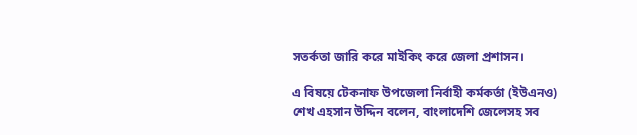সতর্কতা জারি করে মাইকিং করে জেলা প্রশাসন।

এ বিষয়ে টেকনাফ উপজেলা নির্বাহী কর্মকর্তা (ইউএনও) শেখ এহসান উদ্দিন বলেন, বাংলাদেশি জেলেসহ সব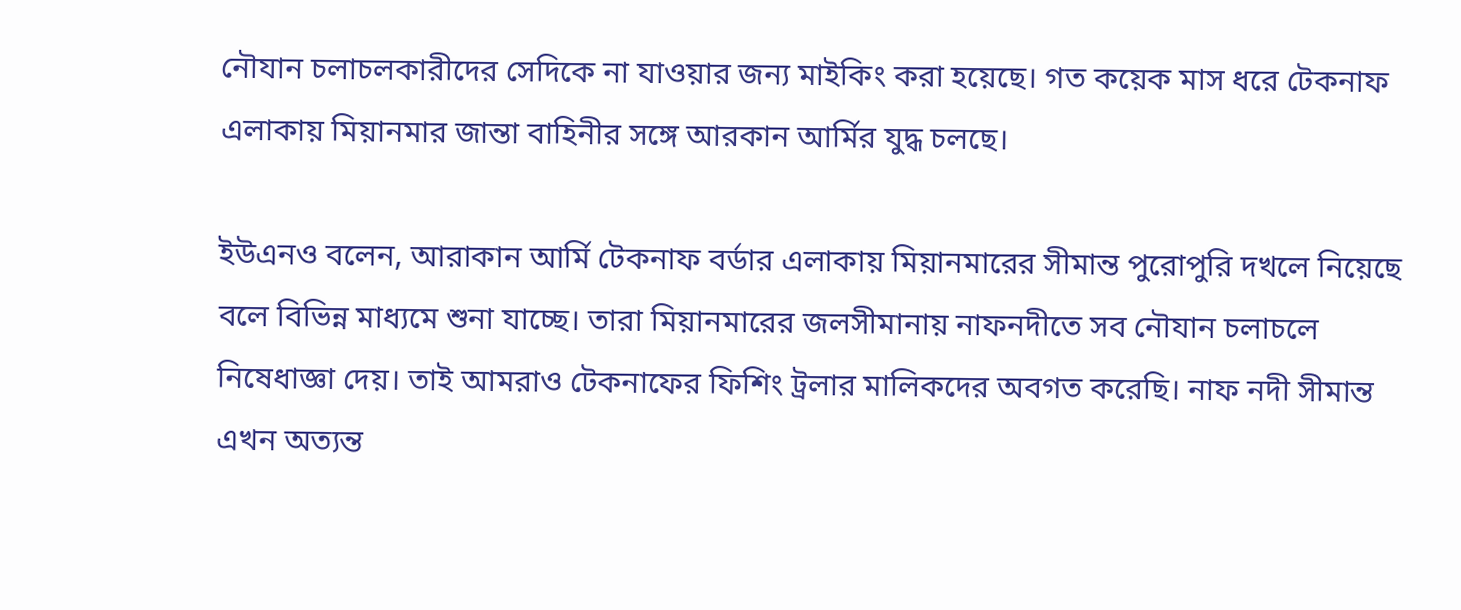নৌযান চলাচলকারীদের সেদিকে না যাওয়ার জন্য মাইকিং করা হয়েছে। গত কয়েক মাস ধরে টেকনাফ এলাকায় মিয়ানমার জান্তা বাহিনীর সঙ্গে আরকান আর্মির যুদ্ধ চলছে।

ইউএনও বলেন, আরাকান আর্মি টেকনাফ বর্ডার এলাকায় মিয়ানমারের সীমান্ত পুরোপুরি দখলে নিয়েছে বলে বিভিন্ন মাধ্যমে শুনা যাচ্ছে। তারা মিয়ানমারের জলসীমানায় নাফনদীতে সব নৌযান চলাচলে নিষেধাজ্ঞা দেয়। তাই আমরাও টেকনাফের ফিশিং ট্রলার মালিকদের অবগত করেছি। নাফ নদী সীমান্ত এখন অত্যন্ত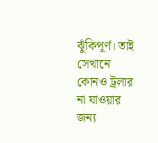ঝুঁকিপূর্ণ। তাই সেখানে কোনও ট্রলার না যাওয়ার জন্য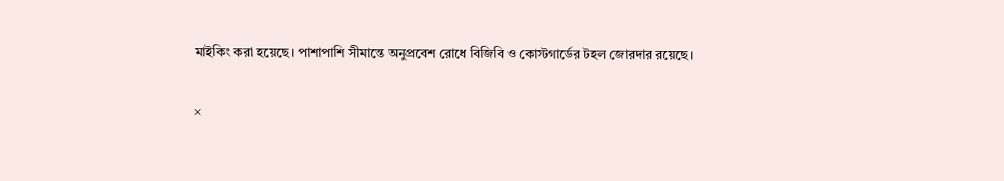মাইকিং করা হয়েছে। পাশাপাশি সীমান্তে অনুপ্রবেশ রোধে বিজিবি ও কোস্টগার্ডের টহল জোরদার রয়েছে।

×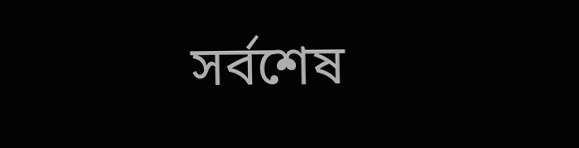সর্বশেষ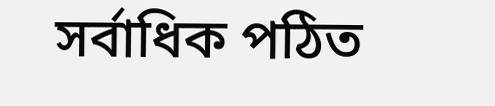সর্বাধিক পঠিত